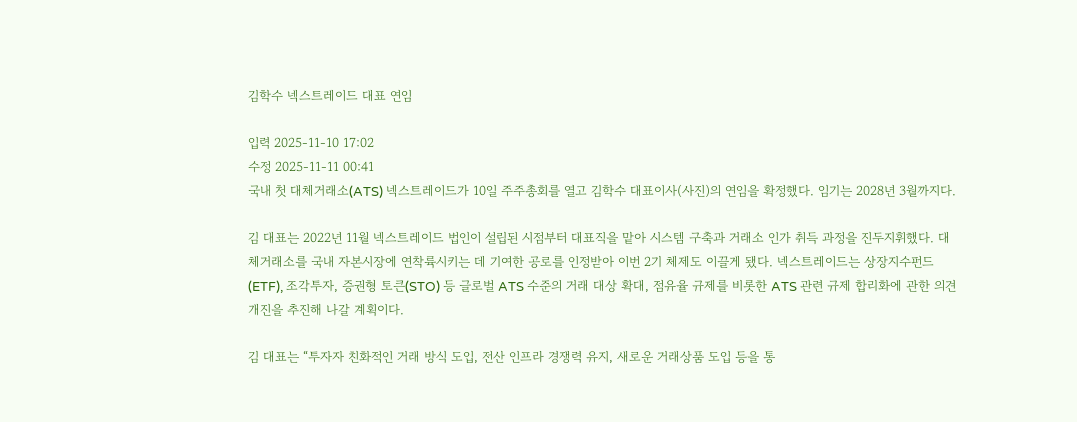김학수 넥스트레이드 대표 연임

입력 2025-11-10 17:02
수정 2025-11-11 00:41
국내 첫 대체거래소(ATS) 넥스트레이드가 10일 주주총회를 열고 김학수 대표이사(사진)의 연임을 확정했다. 임기는 2028년 3월까지다.

김 대표는 2022년 11월 넥스트레이드 법인이 설립된 시점부터 대표직을 맡아 시스템 구축과 거래소 인가 취득 과정을 진두지휘했다. 대체거래소를 국내 자본시장에 연착륙시키는 데 기여한 공로를 인정받아 이번 2기 체제도 이끌게 됐다. 넥스트레이드는 상장지수펀드(ETF), 조각투자, 증권형 토큰(STO) 등 글로벌 ATS 수준의 거래 대상 확대, 점유율 규제를 비롯한 ATS 관련 규제 합리화에 관한 의견 개진을 추진해 나갈 계획이다.

김 대표는 “투자자 친화적인 거래 방식 도입, 전산 인프라 경쟁력 유지, 새로운 거래상품 도입 등을 통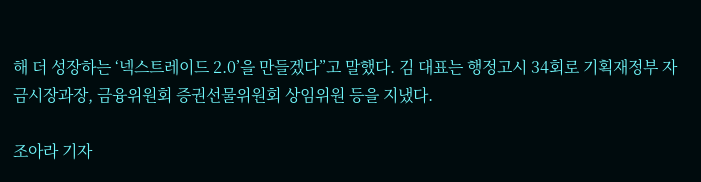해 더 성장하는 ‘넥스트레이드 2.0’을 만들겠다”고 말했다. 김 대표는 행정고시 34회로 기획재정부 자금시장과장, 금융위원회 증권선물위원회 상임위원 등을 지냈다.

조아라 기자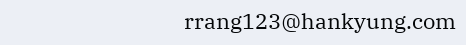rrang123@hankyung.com